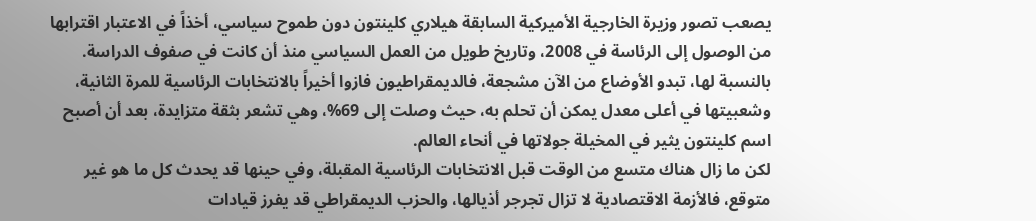يصعب تصور وزيرة الخارجية الأميركية السابقة هيلاري كلينتون دون طموح سياسي، أخذاً في الاعتبار اقترابها من الوصول إلى الرئاسة في 2008، وتاريخ طويل من العمل السياسي منذ أن كانت في صفوف الدراسة.
بالنسبة لها، تبدو الأوضاع من الآن مشجعة، فالديمقراطيون فازوا أخيراً بالانتخابات الرئاسية للمرة الثانية، وشعبيتها في أعلى معدل يمكن أن تحلم به، حيث وصلت إلى 69%، وهي تشعر بثقة متزايدة، بعد أن أصبح اسم كلينتون يثير في المخيلة جولاتها في أنحاء العالم.
لكن ما زال هناك متسع من الوقت قبل الانتخابات الرئاسية المقبلة، وفي حينها قد يحدث كل ما هو غير متوقع، فالأزمة الاقتصادية لا تزال تجرجر أذيالها، والحزب الديمقراطي قد يفرز قيادات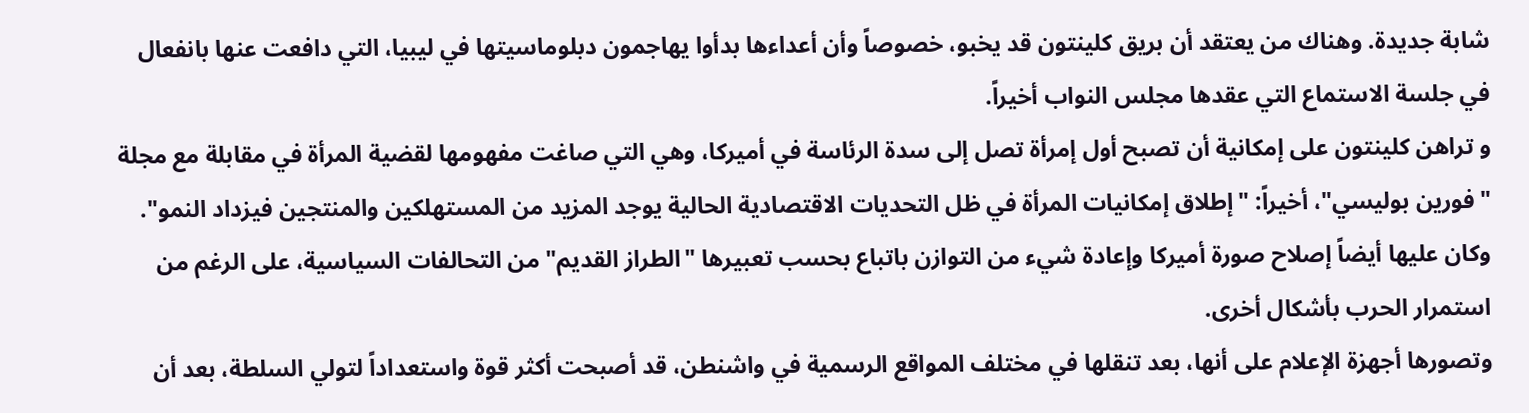شابة جديدة. وهناك من يعتقد أن بريق كلينتون قد يخبو، خصوصاً وأن أعداءها بدأوا يهاجمون دبلوماسيتها في ليبيا، التي دافعت عنها بانفعال في جلسة الاستماع التي عقدها مجلس النواب أخيراً.
و تراهن كلينتون على إمكانية أن تصبح أول إمرأة تصل إلى سدة الرئاسة في أميركا، وهي التي صاغت مفهومها لقضية المرأة في مقابلة مع مجلة "فورين بوليسي"، أخيراً: "إطلاق إمكانيات المرأة في ظل التحديات الاقتصادية الحالية يوجد المزيد من المستهلكين والمنتجين فيزداد النمو".
وكان عليها أيضاً إصلاح صورة أميركا وإعادة شيء من التوازن باتباع بحسب تعبيرها "الطراز القديم" من التحالفات السياسية، على الرغم من استمرار الحرب بأشكال أخرى.
وتصورها أجهزة الإعلام على أنها، بعد تنقلها في مختلف المواقع الرسمية في واشنطن، قد أصبحت أكثر قوة واستعداداً لتولي السلطة، بعد أن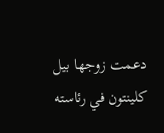دعمت زوجها بيل كلينتون في رئاسته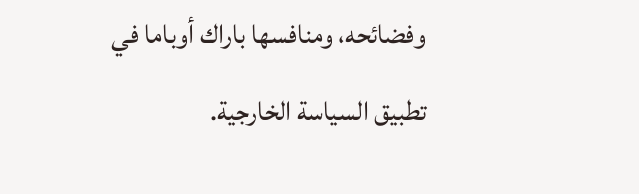وفضائحه، ومنافسها باراك أوباما في تطبيق السياسة الخارجية.